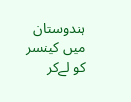ہندوستان میں کینسر کو لےکر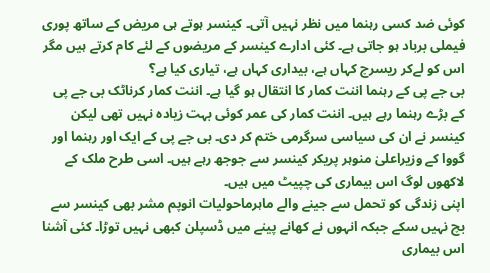کوئی ضد کسی رہنما میں نظر نہیں آتی۔ کینسر ہوتے ہی مریض کے ساتھ پوری فیملی برباد ہو جاتی ہے۔ کئی ادارے کینسر کے مریضوں کے لئے کام کرتے ہیں مگر اس کو لےکر ریسرچ کہاں ہے، بیداری کہاں ہے، تیاری کیا ہے؟
بی جے پی کے رہنما اننت کمار کا انتقال ہو گیا ہے۔ اننت کمار کرناٹک بی جے پی کے بڑے رہنما رہے ہیں۔ اننت کمار کی عمر کوئی بہت زیادہ نہیں تھی لیکن کینسر نے ان کی سیاسی سرگرمی ختم کر دی۔ بی جے پی کے ایک اور رہنما اور گووا کے وزیراعلیٰ منوہر پریکر کینسر سے جوجھ رہے ہیں۔ اسی طرح ملک کے لاکھوں لوگ اس بیماری کی چپیٹ میں ہیں۔
اپنی زندگی کو تحمل سے جینے والے ماہرماحولیات انوپم مشر بھی کینسر سے بچ نہیں سکے جبکہ انہوں نے کھانے پینے میں ڈسپلن کبھی نہیں توڑا۔ کئی آشنا اس بیماری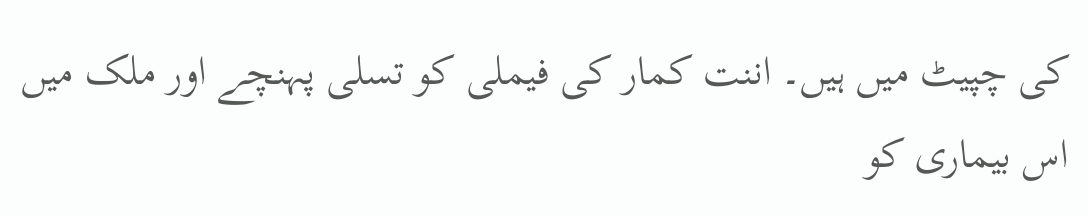کی چپیٹ میں ہیں۔ اننت کمار کی فیملی کو تسلی پہنچے اور ملک میں اس بیماری کو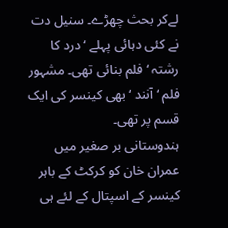لےکر بحث چھڑے۔ سنیل دت نے کئی دہائی پہلے ‘ درد کا رشتہ ‘ فلم بنائی تھی۔ مشہور فلم ‘ آنند ‘ بھی کینسر کی ایک قسم پر تھی۔
ہندوستانی بر صغیر میں عمران خان کو کرکٹ کے باہر کینسر کے اسپتال کے لئے ہی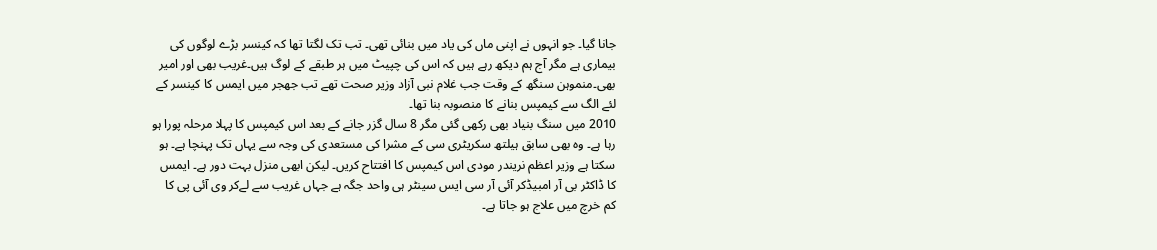جانا گیا۔ جو انہوں نے اپنی ماں کی یاد میں بنائی تھی۔ تب تک لگتا تھا کہ کینسر بڑے لوگوں کی بیماری ہے مگر آج ہم دیکھ رہے ہیں کہ اس کی چپیٹ میں ہر طبقے کے لوگ ہیں۔غریب بھی اور امیر بھی۔منموہن سنگھ کے وقت جب غلام نبی آزاد وزیر صحت تھے تب جھجر میں ایمس کا کینسر کے لئے الگ سے کیمپس بنانے کا منصوبہ بنا تھا۔
2010 میں سنگ بنیاد بھی رکھی گئی مگر 8 سال گزر جانے کے بعد اس کیمپس کا پہلا مرحلہ پورا ہو رہا ہے۔ وہ بھی سابق ہیلتھ سکریٹری سی کے مشرا کی مستعدی کی وجہ سے یہاں تک پہنچا ہے۔ ہو سکتا ہے وزیر اعظم نریندر مودی اس کیمپس کا افتتاح کریں۔ لیکن ابھی منزل بہت دور ہے۔ ایمس کا ڈاکٹر بی آر امبیڈکر آئی آر سی ایس سینٹر ہی واحد جگہ ہے جہاں غریب سے لےکر وی آئی پی کا کم خرچ میں علاج ہو جاتا ہے۔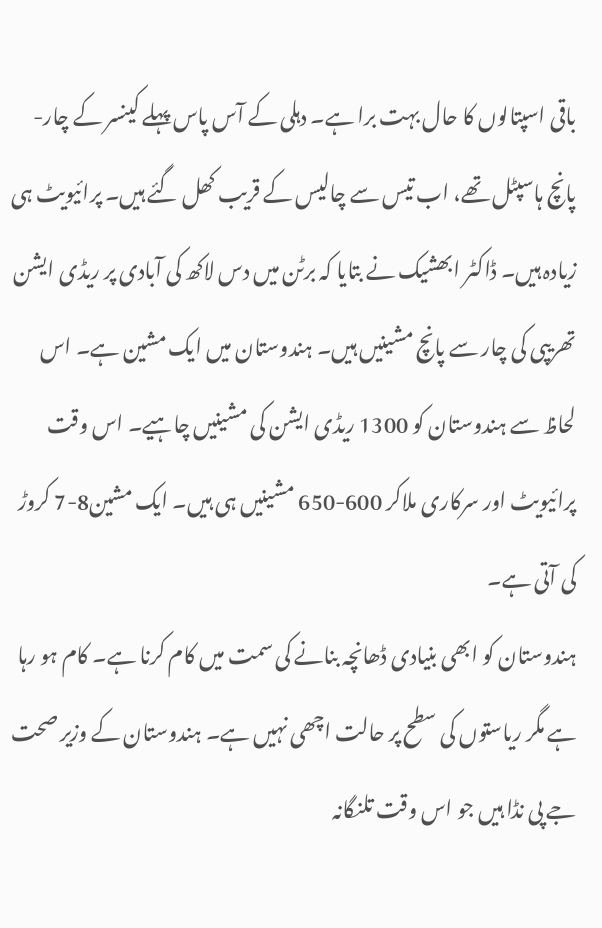باقی اسپتالوں کا حال بہت برا ہے۔ دہلی کے آس پاس پہلے کینسر کے چار-پانچ ہاسپٹل تھے، اب تیس سے چالیس کے قریب کھل گئے ہیں۔ پرائیویٹ ہی زیادہ ہیں۔ ڈاکٹر ابھشیک نے بتایا کہ برٹن میں دس لاکھ کی آبادی پر ریڈی ایشن تھریپی کی چار سے پانچ مشینیں ہیں۔ ہندوستان میں ایک مشین ہے۔ اس لحاظ سے ہندوستان کو 1300 ریڈی ایشن کی مشینیں چاہیے۔ اس وقت پرائیویٹ اور سرکاری ملاکر 600-650 مشینیں ہی ہیں۔ ایک مشین8-7 کروڑ کی آتی ہے۔
ہندوستان کو ابھی بنیادی ڈھانچہ بنانے کی سمت میں کام کرنا ہے۔ کام ہو رہا ہے مگر ریاستوں کی سطح پر حالت اچھی نہیں ہے۔ ہندوستان کے وزیر صحت جے پی نڈا ہیں جو اس وقت تلنگانہ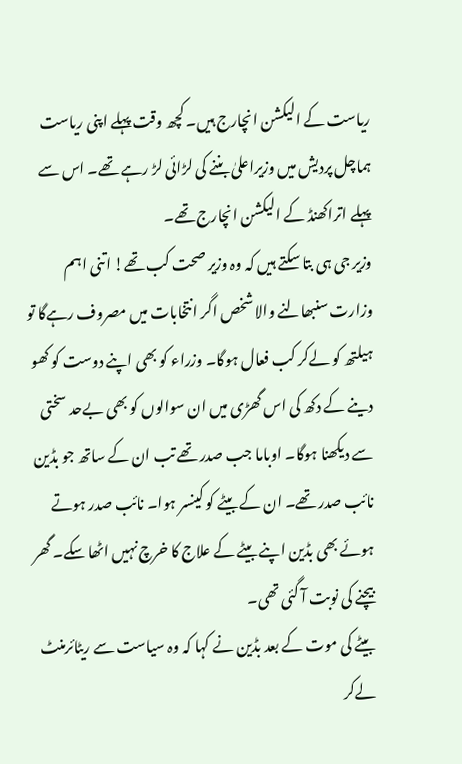ریاست کے الیکشن انچارج ہیں۔ کچھ وقت پہلے اپنی ریاست ہماچل پردیش میں وزیراعلیٰ بننے کی لڑائی لڑ رہے تھے۔ اس سے پہلے اتراکھنڈ کے الیکشن انچارج تھے۔
وزیر جی ہی بتا سکتے ہیں کہ وہ وزیر صحت کب تھے! اتنی اہم وزارت سنبھالنے والا شخص اگر انتخابات میں مصروف رہےگا تو ہیلتھ کو لےکر کب فعال ہوگا۔ وزراء کو بھی اپنے دوست کو کھو دینے کے دکھ کی اس گھڑی میں ان سوالوں کو بھی بےحد سختی سے دیکھنا ہوگا۔ اوباما جب صدر تھے تب ان کے ساتھ جو بڈین نائب صدر تھے۔ ان کے بیٹے کو کینسر ہوا۔ نائب صدر ہوتے ہوئے بھی بڈین اپنے بیٹے کے علاج کا خرچ نہیں اٹھا سکے۔ گھر بیچنے کی نوبت آ گئی تھی۔
بیٹے کی موت کے بعد بڈین نے کہا کہ وہ سیاست سے ریٹائرمنٹ لےکر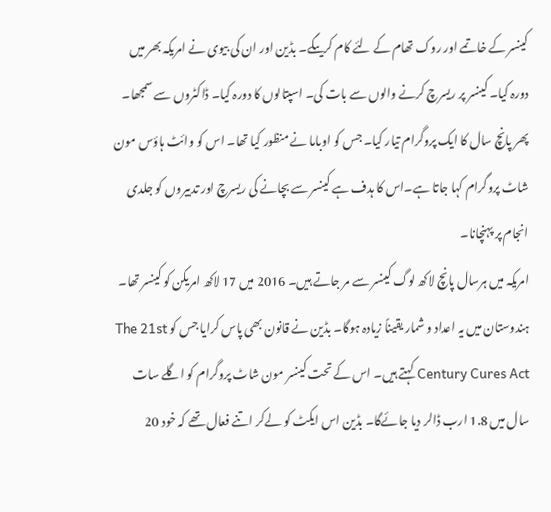کینسر کے خاتمے اور روک تھام کے لئے کام کریںگے۔ بڈین اور ان کی بیوی نے امریکہ بھر میں دورہ کیا۔ کینسر پر ریسرچ کرنے والوں سے بات کی۔ اسپتالوں کا دورہ کیا۔ ڈاکٹروں سے سمجھا۔ پھر پانچ سال کا ایک پروگرام تیار کیا۔ جس کو اوباما نے منظور کیا تھا۔ اس کو وائٹ ہاؤس مون شاٹ پروگرام کہا جاتا ہے۔اس کا ہدف ہے کینسر سے بچانے کی ریسرچ اور تدبیروں کو جلدی انجام پر پہنچانا۔
امریکہ میں ہرسال پانچ لاکھ لوگ کینسر سے مر جاتے ہیں۔ 2016 میں 17 لاکھ امریکن کو کینسر تھا۔ ہندوستان میں یہ اعداد و شمار یقیناً زیادہ ہوگا۔ بڈین نے قانون بھی پاس کرایا جس کو The 21st Century Cures Act کہتے ہیں۔ اس کے تحت کینسر مون شاٹ پروگرام کو اگلے سات سال میں 1.8 ارب ڈالر دیا جائےگا۔ بڈین اس ایکٹ کو لےکر اتنے فعال تھے کہ خود 20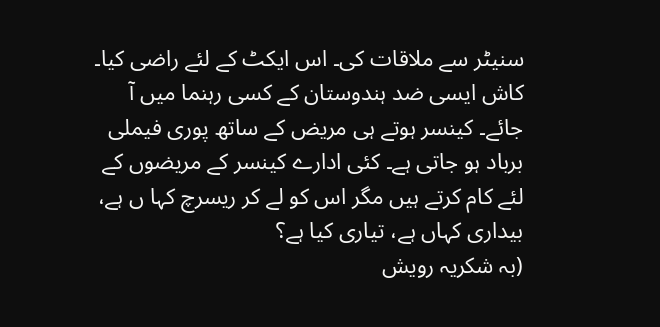سنیٹر سے ملاقات کی۔ اس ایکٹ کے لئے راضی کیا۔
کاش ایسی ضد ہندوستان کے کسی رہنما میں آ جائے۔ کینسر ہوتے ہی مریض کے ساتھ پوری فیملی برباد ہو جاتی ہے۔ کئی ادارے کینسر کے مریضوں کے لئے کام کرتے ہیں مگر اس کو لے کر ریسرچ کہا ں ہے، بیداری کہاں ہے، تیاری کیا ہے؟
(بہ شکریہ رویش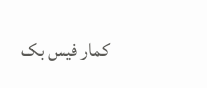کمار فیس بک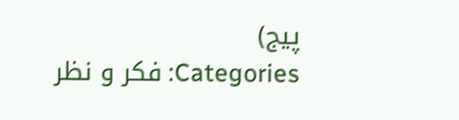پیج)
Categories: فکر و نظر